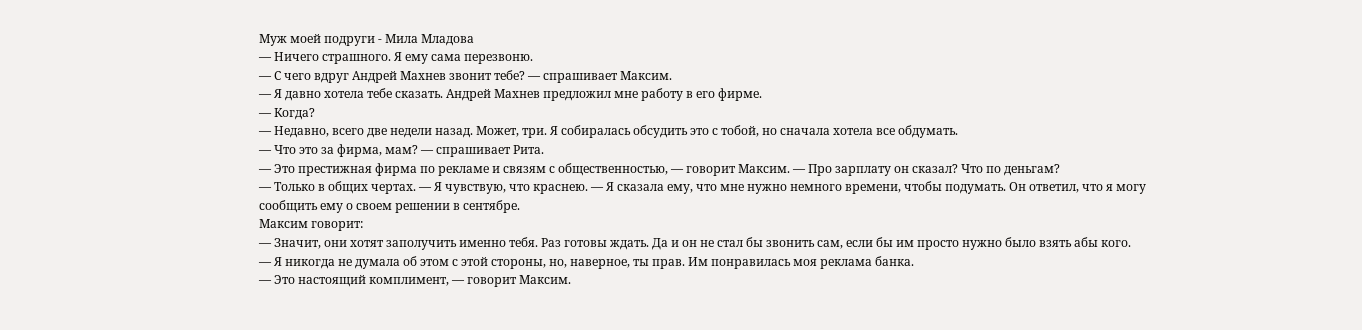Муж моей подруги - Мила Младова
— Ничего страшного. Я ему сама перезвоню.
— С чего вдруг Андрей Махнев звонит тебе? — спрашивает Максим.
— Я давно хотела тебе сказать. Андрей Махнев предложил мне работу в его фирме.
— Когда?
— Недавно, всего две недели назад. Может, три. Я собиралась обсудить это с тобой, но сначала хотела все обдумать.
— Что это за фирма, мам? — спрашивает Рита.
— Это престижная фирма по рекламе и связям с общественностью, — говорит Максим. — Про зарплату он сказал? Что по деньгам?
— Только в общих чертах. — Я чувствую, что краснею. — Я сказала ему, что мне нужно немного времени, чтобы подумать. Он ответил, что я могу сообщить ему о своем решении в сентябре.
Максим говорит:
— Значит, они хотят заполучить именно тебя. Раз готовы ждать. Да и он не стал бы звонить сам, если бы им просто нужно было взять абы кого.
— Я никогда не думала об этом с этой стороны, но, наверное, ты прав. Им понравилась моя реклама банка.
— Это настоящий комплимент, — говорит Максим.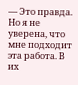— Это правда. Но я не уверена, что мне подходит эта работа. В их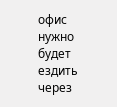офис нужно будет ездить через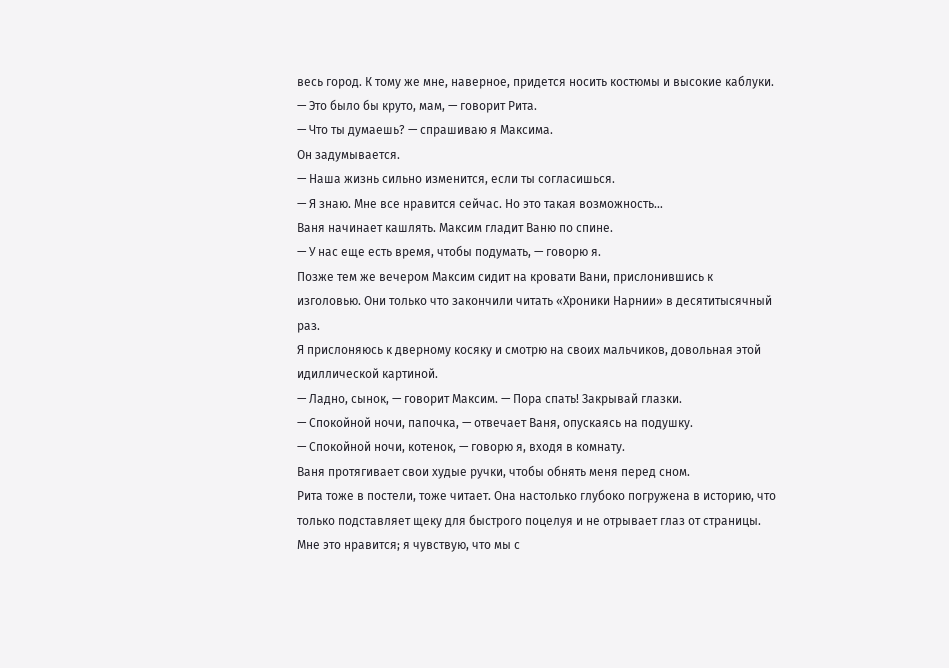весь город. К тому же мне, наверное, придется носить костюмы и высокие каблуки.
— Это было бы круто, мам, — говорит Рита.
— Что ты думаешь? — спрашиваю я Максима.
Он задумывается.
— Наша жизнь сильно изменится, если ты согласишься.
— Я знаю. Мне все нравится сейчас. Но это такая возможность…
Ваня начинает кашлять. Максим гладит Ваню по спине.
— У нас еще есть время, чтобы подумать, — говорю я.
Позже тем же вечером Максим сидит на кровати Вани, прислонившись к изголовью. Они только что закончили читать «Хроники Нарнии» в десятитысячный раз.
Я прислоняюсь к дверному косяку и смотрю на своих мальчиков, довольная этой идиллической картиной.
— Ладно, сынок, — говорит Максим. — Пора спать! Закрывай глазки.
— Спокойной ночи, папочка, — отвечает Ваня, опускаясь на подушку.
— Спокойной ночи, котенок, — говорю я, входя в комнату.
Ваня протягивает свои худые ручки, чтобы обнять меня перед сном.
Рита тоже в постели, тоже читает. Она настолько глубоко погружена в историю, что только подставляет щеку для быстрого поцелуя и не отрывает глаз от страницы. Мне это нравится; я чувствую, что мы с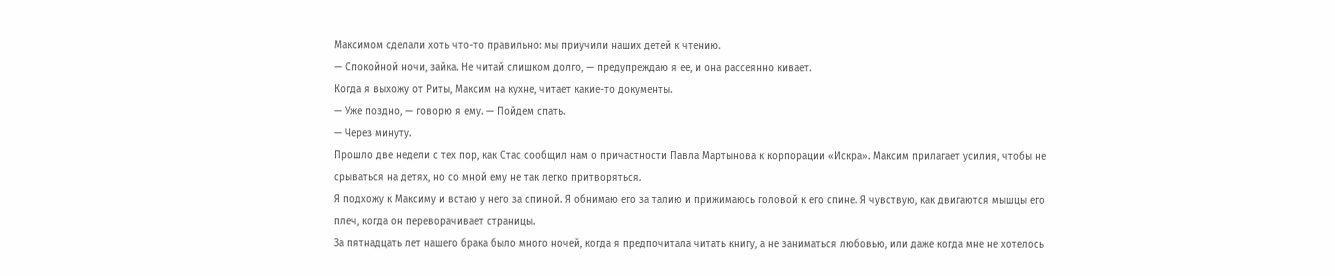Максимом сделали хоть что-то правильно: мы приучили наших детей к чтению.
— Спокойной ночи, зайка. Не читай слишком долго, — предупреждаю я ее, и она рассеянно кивает.
Когда я выхожу от Риты, Максим на кухне, читает какие-то документы.
— Уже поздно, — говорю я ему. — Пойдем спать.
— Через минуту.
Прошло две недели с тех пор, как Стас сообщил нам о причастности Павла Мартынова к корпорации «Искра». Максим прилагает усилия, чтобы не срываться на детях, но со мной ему не так легко притворяться.
Я подхожу к Максиму и встаю у него за спиной. Я обнимаю его за талию и прижимаюсь головой к его спине. Я чувствую, как двигаются мышцы его плеч, когда он переворачивает страницы.
За пятнадцать лет нашего брака было много ночей, когда я предпочитала читать книгу, а не заниматься любовью, или даже когда мне не хотелось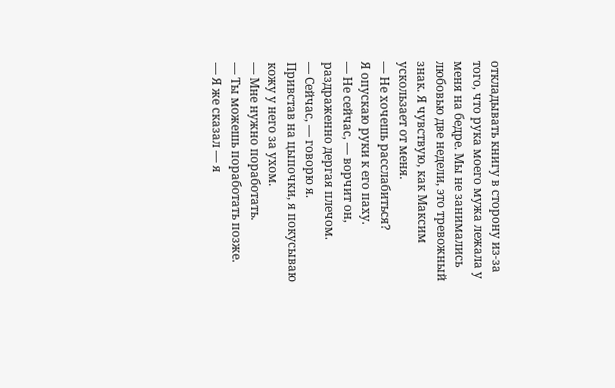откладывать книгу в сторону из-за того, что рука моего мужа лежала у меня на бедре. Мы не занимались любовью две недели, это тревожный знак. Я чувствую, как Максим ускользает от меня.
— Не хочешь расслабиться?
Я опускаю руки к его паху.
— Не сейчас, — ворчит он, раздраженно дергая плечом.
— Сейчас, — говорю я.
Привстав на цыпочки, я покусываю кожу у него за ухом.
— Мне нужно поработать.
— Ты можешь поработать позже.
— Я же сказал — я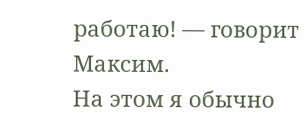работаю! — говорит Максим.
На этом я обычно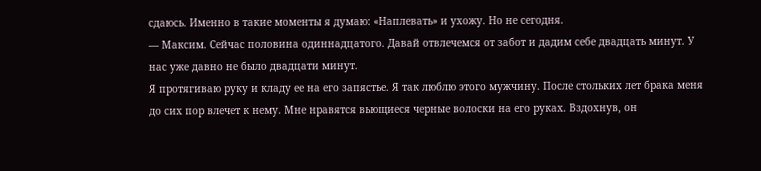сдаюсь. Именно в такие моменты я думаю: «Наплевать» и ухожу. Но не сегодня.
— Максим. Сейчас половина одиннадцатого. Давай отвлечемся от забот и дадим себе двадцать минут. У нас уже давно не было двадцати минут.
Я протягиваю руку и кладу ее на его запястье. Я так люблю этого мужчину. После стольких лет брака меня до сих пор влечет к нему. Мне нравятся вьющиеся черные волоски на его руках. Вздохнув, он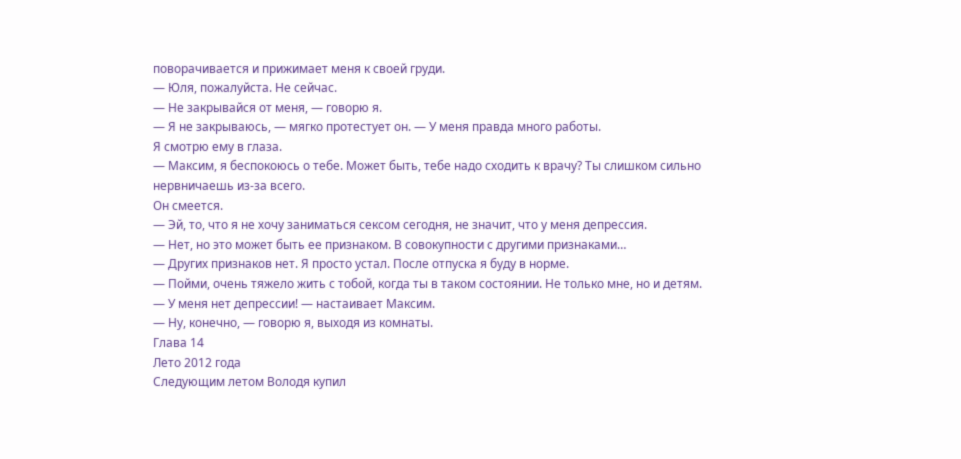поворачивается и прижимает меня к своей груди.
— Юля, пожалуйста. Не сейчас.
— Не закрывайся от меня, — говорю я.
— Я не закрываюсь, — мягко протестует он. — У меня правда много работы.
Я смотрю ему в глаза.
— Максим, я беспокоюсь о тебе. Может быть, тебе надо сходить к врачу? Ты слишком сильно нервничаешь из-за всего.
Он смеется.
— Эй, то, что я не хочу заниматься сексом сегодня, не значит, что у меня депрессия.
— Нет, но это может быть ее признаком. В совокупности с другими признаками…
— Других признаков нет. Я просто устал. После отпуска я буду в норме.
— Пойми, очень тяжело жить с тобой, когда ты в таком состоянии. Не только мне, но и детям.
— У меня нет депрессии! — настаивает Максим.
— Ну, конечно, — говорю я, выходя из комнаты.
Глава 14
Лето 2012 года
Следующим летом Володя купил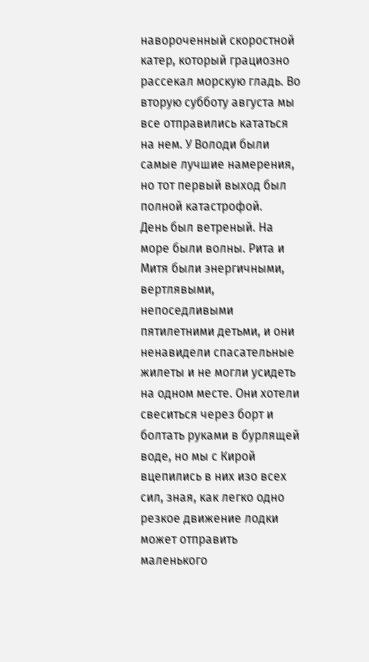навороченный скоростной катер, который грациозно рассекал морскую гладь. Во вторую субботу августа мы все отправились кататься на нем. У Володи были самые лучшие намерения, но тот первый выход был полной катастрофой.
День был ветреный. На море были волны. Рита и Митя были энергичными, вертлявыми, непоседливыми пятилетними детьми, и они ненавидели спасательные жилеты и не могли усидеть на одном месте. Они хотели свеситься через борт и болтать руками в бурлящей воде, но мы с Кирой вцепились в них изо всех сил, зная, как легко одно резкое движение лодки может отправить маленького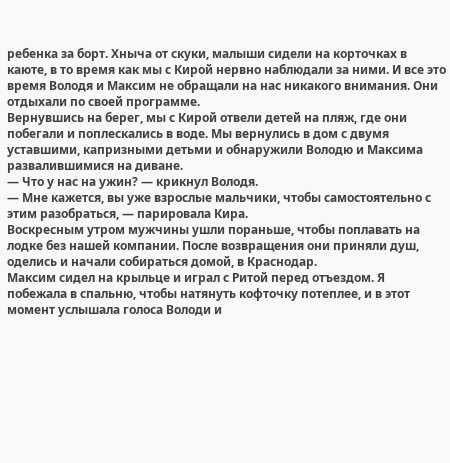ребенка за борт. Хныча от скуки, малыши сидели на корточках в каюте, в то время как мы с Кирой нервно наблюдали за ними. И все это время Володя и Максим не обращали на нас никакого внимания. Они отдыхали по своей программе.
Вернувшись на берег, мы с Кирой отвели детей на пляж, где они побегали и поплескались в воде. Мы вернулись в дом с двумя уставшими, капризными детьми и обнаружили Володю и Максима развалившимися на диване.
— Что у нас на ужин? — крикнул Володя.
— Мне кажется, вы уже взрослые мальчики, чтобы самостоятельно с этим разобраться, — парировала Кира.
Воскресным утром мужчины ушли пораньше, чтобы поплавать на лодке без нашей компании. После возвращения они приняли душ, оделись и начали собираться домой, в Краснодар.
Максим сидел на крыльце и играл с Ритой перед отъездом. Я побежала в спальню, чтобы натянуть кофточку потеплее, и в этот момент услышала голоса Володи и